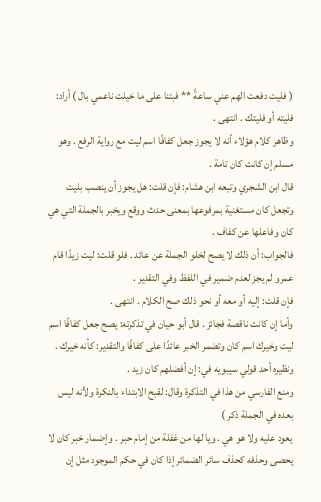( فليت دفعت الهم عني ساعةً ** فبتنا على ما خيلت ناعمي بال ) أراد: فليته أو فليتك . انتهى .
وظاهر كلام هؤلاء أنه لا يجوز جعل كفافًا اسم ليت مع رواية الرفع . وهو مسلم إن كانت كان تامة .
قال ابن الشجري وتبعه ابن هشام: فإن قلت: هل يجوز أن ينصب بليت وتجعل كان مستغنية بمرفوعها بمعنى حدث ووقع ويخبر بالجملة التي هي كان وفاعلها عن كفاف .
فالجواب: أن ذلك لا يصح لخلو الجملة عن عائد . فلو قلت: ليت زيدًا قام عمرو لم يجز لعدم ضمير في اللفظ وفي التقدير .
فإن قلت: إليه أو معه أو نحو ذلك صح الكلام . انتهى .
وأما إن كانت ناقصة فجائز . قال أبو حيان في تذكرته: يصح جعل كفافًا اسم ليت وخيرك اسم كان وتضمر الخبر عائدًا على كفافًا والتقدير: كأنه خيرك . ونظيره أحد قولي سيبويه في: إن أفضلهم كان زيد .
ومنع الفارسي من هذا في التذكرة وقال: لقبح الابتداء بالنكرة ولأنه ليس بعده في الجملة ذكر )
يعود عليه ولا هو هي . ويا لها من غفلة من إمام حبر . وإضمار خبر كان لا يحصى وحذفه كحذف سائر الضمائر إذا كان في حكم الموجود مثل إن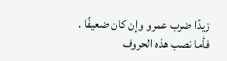زيدًا ضرب عمرو وإن كان ضعيفًا .
فأما نصب هذه الحروف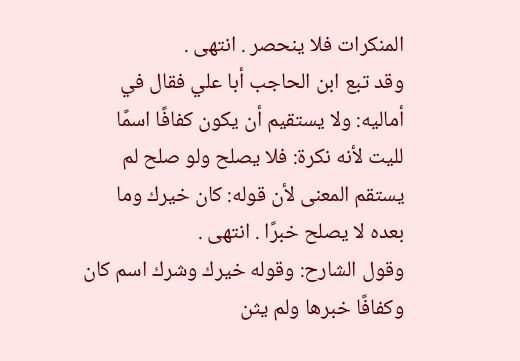المنكرات فلا ينحصر . انتهى .
وقد تبع ابن الحاجب أبا علي فقال في أماليه: ولا يستقيم أن يكون كفافًا اسمًا لليت لأنه نكرة: فلا يصلح ولو صلح لم يستقم المعنى لأن قوله: كان خيرك وما بعده لا يصلح خبرًا . انتهى .
وقول الشارح: وقوله خيرك وشرك اسم كان وكفافًا خبرها ولم يثن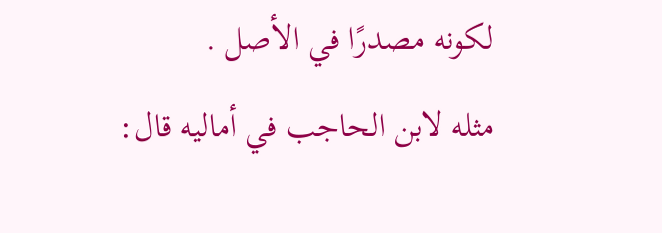لكونه مصدرًا في الأصل .
مثله لابن الحاجب في أماليه قال: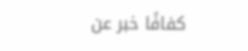كفافًا خبر عن